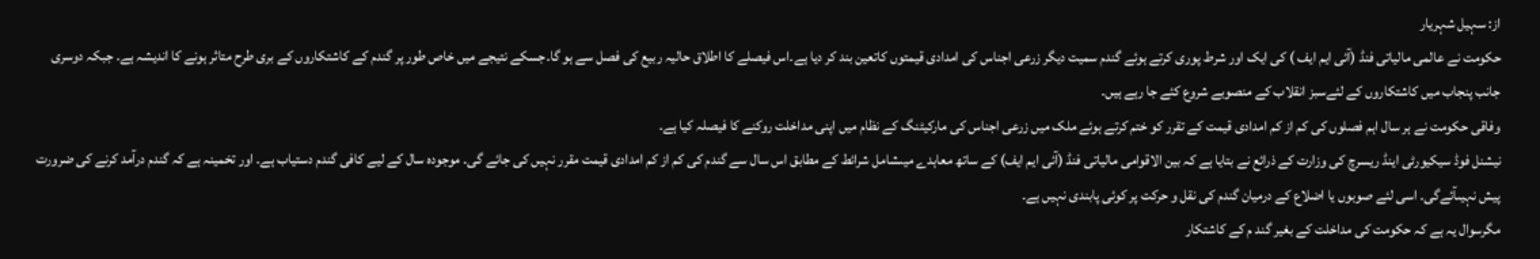از: سہیل شہریار
حکومت نے عالمی مالیاتی فنڈ (آئی ایم ایف ) کی ایک اور شرط پوری کرتے ہوئے گندم سمیت دیگر زرعی اجناس کی امدادی قیمتوں کاتعین بند کر دیا ہے۔اس فیصلے کا اطلاق حالیہ ربیع کی فصل سے ہو گا۔جسکے نتیجے میں خاص طور پر گندم کے کاشتکاروں کے بری طرح متاثر ہونے کا اندیشہ ہے۔ جبکہ دوسری جانب پنجاب میں کاشتکاروں کے لئےسبز انقلاب کے منصوبے شروع کئے جا رہے ہیں۔
وفاقی حکومت نے ہر سال اہم فصلوں کی کم از کم امدادی قیمت کے تقرر کو ختم کرتے ہوئے ملک میں زرعی اجناس کی مارکیٹنگ کے نظام میں اپنی مداخلت روکنے کا فیصلہ کیا ہے۔
نیشنل فوڈ سیکیورٹی اینڈ ریسرچ کی وزارت کے ذرائع نے بتایا ہے کہ بین الاقوامی مالیاتی فنڈ (آئی ایم ایف) کے ساتھ معاہدے میںشامل شرائط کے مطابق اس سال سے گندم کی کم از کم امدادی قیمت مقرر نہیں کی جائے گی۔ موجودہ سال کے لیے کافی گندم دستیاب ہے۔ اور تخمینہ ہے کہ گندم درآمد کرنے کی ضرورت پیش نہیںآئےگی۔ اسی لئے صوبوں یا اضلاع کے درمیان گندم کی نقل و حرکت پر کوئی پابندی نہیں ہے۔
مگرسوال یہ ہے کہ حکومت کی مداخلت کے بغیر گند م کے کاشتکار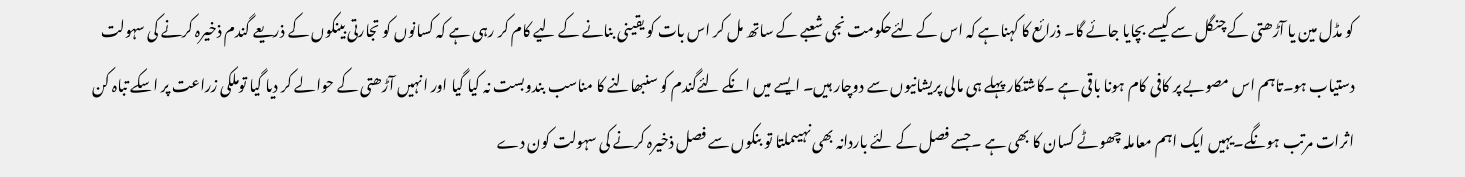کو مڈل مین یا آڑھتی کے چنگل سے کیسے بچایا جائے گا۔ ذرائع کا کہناہے کہ اس کے لئےحکومت نجی شعبے کے ساتھ مل کر اس بات کو یقینی بنانے کے لیے کام کر رہی ہے کہ کسانوں کو تجارتی بینکوں کے ذریعے گندم ذخیرہ کرنے کی سہولت دستیاب ہو۔تاہم اس مصوبے پر کافی کام ہونا باقی ہے ۔کاشتکار پہلے ہی مالی پریشانیوں سے دوچار ہیں۔ ایسے میں انکے لئےگندم کو سنبھالنے کا مناسب بندوبست نہ کیا گیا اور انہیں آڑھتی کے حوالے کر دیا گیا توملکی زراعت پر اسکے تباہ کن اثرات مرتب ہونگے۔یہیں ایک اہم معاملہ چھوٹے کسان کا بھی ہے ۔جسے فصل کے لئے باردانہ بھی نہیںملتا تو بنکوں سے فصل ذخیرہ کرنے کی سہولت کون دے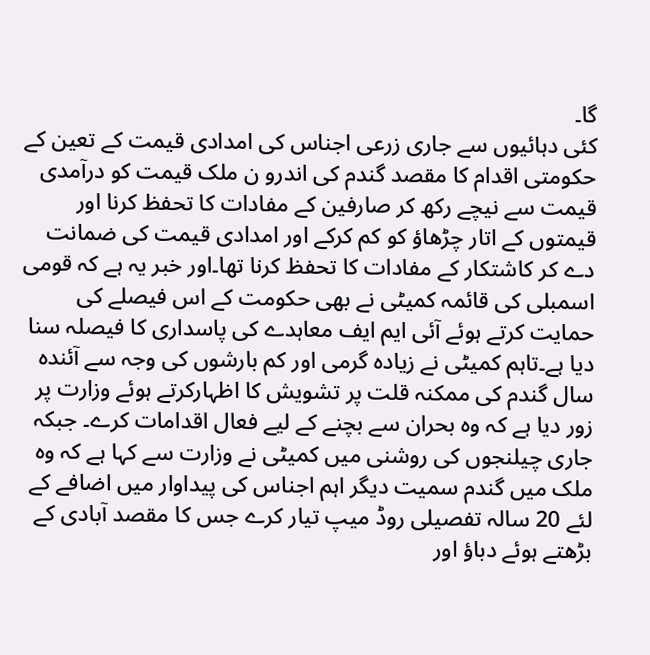گا۔
کئی دہائیوں سے جاری زرعی اجناس کی امدادی قیمت کے تعین کے حکومتی اقدام کا مقصد گندم کی اندرو ن ملک قیمت کو درآمدی قیمت سے نیچے رکھ کر صارفین کے مفادات کا تحفظ کرنا اور قیمتوں کے اتار چڑھاؤ کو کم کرکے اور امدادی قیمت کی ضمانت دے کر کاشتکار کے مفادات کا تحفظ کرنا تھا۔اور خبر یہ ہے کہ قومی اسمبلی کی قائمہ کمیٹی نے بھی حکومت کے اس فیصلے کی حمایت کرتے ہوئے آئی ایم ایف معاہدے کی پاسداری کا فیصلہ سنا دیا ہے۔تاہم کمیٹی نے زیادہ گرمی اور کم بارشوں کی وجہ سے آئندہ سال گندم کی ممکنہ قلت پر تشویش کا اظہارکرتے ہوئے وزارت پر زور دیا ہے کہ وہ بحران سے بچنے کے لیے فعال اقدامات کرے۔ جبکہ جاری چیلنجوں کی روشنی میں کمیٹی نے وزارت سے کہا ہے کہ وہ ملک میں گندم سمیت دیگر اہم اجناس کی پیداوار میں اضافے کے لئے 20 سالہ تفصیلی روڈ میپ تیار کرے جس کا مقصد آبادی کے بڑھتے ہوئے دباؤ اور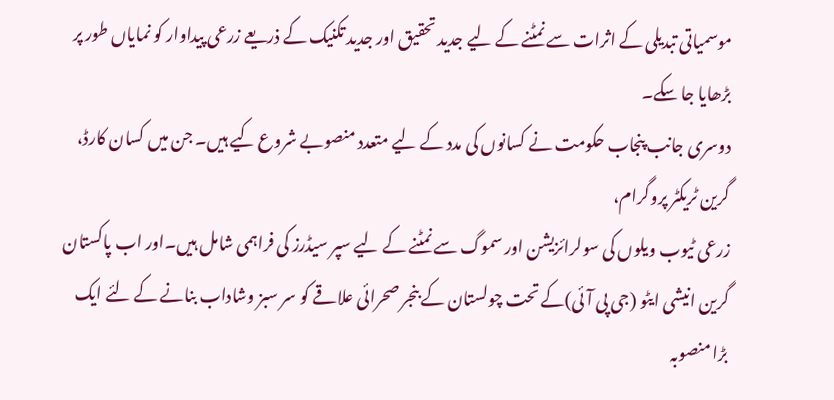موسمیاتی تبدیلی کے اثرات سے نمٹنے کے لیے جدید تحقیق اور جدید تکنیک کے ذریعے زرعی پیداوار کو نمایاں طور پر بڑھایا جا سکے۔
دوسری جانب پنجاب حکومت نے کسانوں کی مدد کے لیے متعدد منصوبے شروع کیے ہیں۔ جن میں کسان کارڈ، گرین ٹریکٹر پروگرام،
زرعی ٹیوب ویلوں کی سولرائزیشن اور سموگ سے نمٹنے کے لیے سپر سیڈرز کی فراہمی شامل ہیں۔اور اب پاکستان گرین انیشی ایٹو (جی پی آئی)کے تحت چولستان کے بنجر صحرائی علاقے کو سر سبز وشاداب بنانے کے لئے ایک بڑا منصوبہ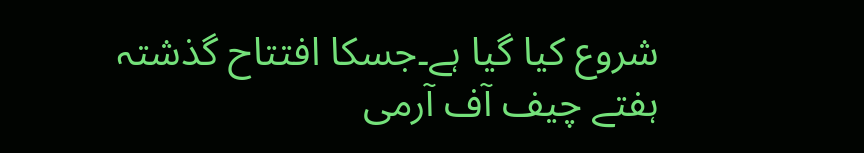شروع کیا گیا ہے۔جسکا افتتاح گذشتہ ہفتے چیف آف آرمی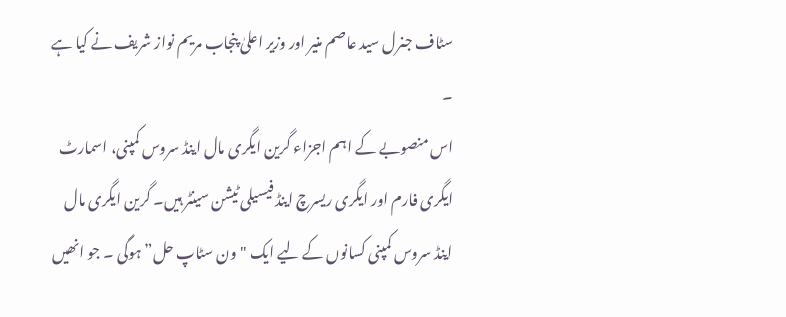سٹاف جنرل سید عاصم منیر اور وزیر اعلیٰ پنجاب مریم نواز شریف نے کیا ہے ۔
اس منصوبے کے اہم اجزاء گرین ایگری مال اینڈ سروس کمپنی، اسمارٹ ایگری فارم اور ایگری ریسرچ اینڈ فیسیلی ٹیشن سینٹر ہیں۔ گرین ایگری مال اینڈ سروس کمپنی کسانوں کے لیے ایک "ون سٹاپ حل” ہوگی ۔ جو انھیں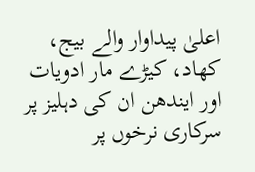اعلیٰ پیداوار والے بیج، کھاد، کیڑے مار ادویات اور ایندھن ان کی دہلیز پر سرکاری نرخوں پر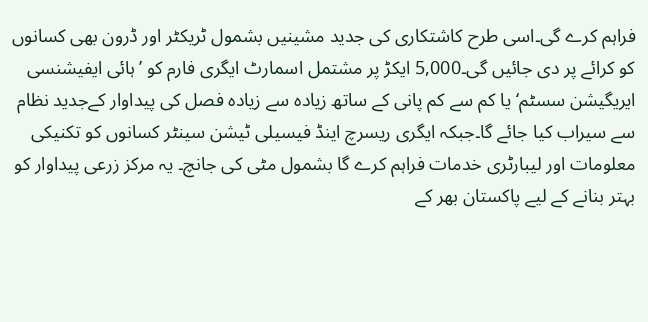فراہم کرے گی۔اسی طرح کاشتکاری کی جدید مشینیں بشمول ٹریکٹر اور ڈرون بھی کسانوں کو کرائے پر دی جائیں گی۔5,000 ایکڑ پر مشتمل اسمارٹ ایگری فارم کو ’ہائی ایفیشنسی ایریگیشن سسٹم‘ یا کم سے کم پانی کے ساتھ زیادہ سے زیادہ فصل کی پیداوار کےجدید نظام سے سیراب کیا جائے گا۔جبکہ ایگری ریسرچ اینڈ فیسیلی ٹیشن سینٹر کسانوں کو تکنیکی معلومات اور لیبارٹری خدمات فراہم کرے گا بشمول مٹی کی جانچ۔ یہ مرکز زرعی پیداوار کو بہتر بنانے کے لیے پاکستان بھر کے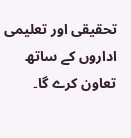تحقیقی اور تعلیمی اداروں کے ساتھ تعاون کرے گا۔